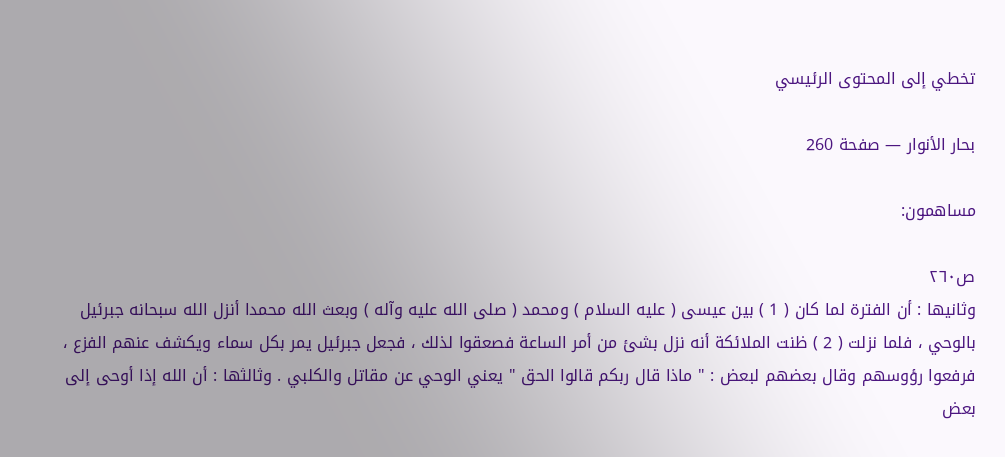تخطي إلى المحتوى الرئيسي

بحار الأنوار — صفحة 260

مساهمون:

ص٢٦٠
وثانيها : أن الفترة لما كان ( 1 ) بين عيسى ( عليه السلام ) ومحمد ( صلى الله عليه وآله ) وبعث الله محمدا أنزل الله سبحانه جبرئيل بالوحي ، فلما نزلت ( 2 ) ظنت الملائكة أنه نزل بشئ من أمر الساعة فصعقوا لذلك ، فجعل جبرئيل يمر بكل سماء ويكشف عنهم الفزع ، فرفعوا رؤوسهم وقال بعضهم لبعض : " ماذا قال ربكم قالوا الحق " يعني الوحي عن مقاتل والكلبي . وثالثها : أن الله إذا أوحى إلى بعض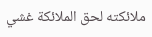ملائكته لحق الملائكة غشي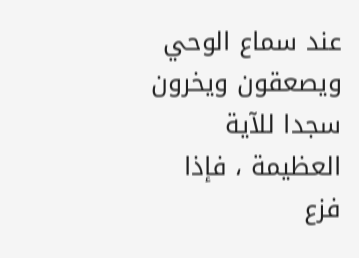عند سماع الوحي ويصعقون ويخرون سجدا للآية العظيمة ، فإذا فزع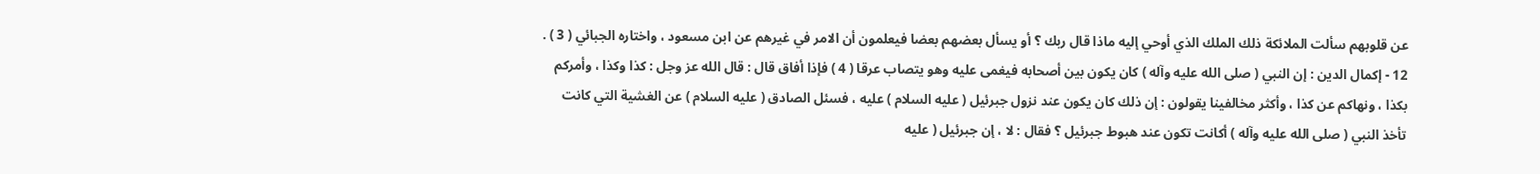عن قلوبهم سألت الملائكة ذلك الملك الذي أوحي إليه ماذا قال ربك ؟ أو يسأل بعضهم بعضا فيعلمون أن الامر في غيرهم عن ابن مسعود ، واختاره الجبائي ( 3 ) . 12 - إكمال الدين : إن النبي ( صلى الله عليه وآله ) كان يكون بين أصحابه فيغمى عليه وهو يتصاب عرقا ( 4 ) فإذا أفاق قال : قال الله عز وجل : كذا وكذا ، وأمركم بكذا ، ونهاكم عن كذا ، وأكثر مخالفينا يقولون : إن ذلك كان يكون عند نزول جبرئيل ( عليه السلام ) عليه ، فسئل الصادق ( عليه السلام ) عن الغشية التي كانت تأخذ النبي ( صلى الله عليه وآله ) أكانت تكون عند هبوط جبرئيل ؟ فقال : لا ، إن جبرئيل ( عليه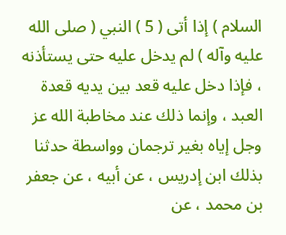السلام ) إذا أتى ( 5 ) النبي ( صلى الله عليه وآله ) لم يدخل عليه حتى يستأذنه ، فإذا دخل عليه قعد بين يديه قعدة العبد ، وإنما ذلك عند مخاطبة الله عز وجل إياه بغير ترجمان وواسطة حدثنا بذلك ابن إدريس ، عن أبيه ، عن جعفر بن محمد ، عن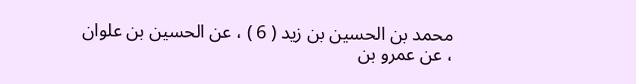محمد بن الحسين بن زيد ( 6 ) ، عن الحسين بن علوان ، عن عمرو بن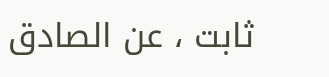ثابت ، عن الصادق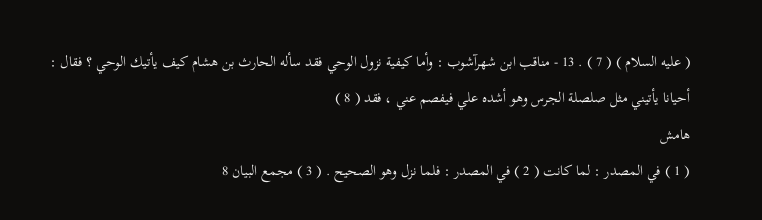( عليه السلام ) ( 7 ) . 13 - مناقب ابن شهرآشوب : وأما كيفية نزول الوحي فقد سأله الحارث بن هشام كيف يأتيك الوحي ؟ فقال : أحيانا يأتيني مثل صلصلة الجرس وهو أشده علي فيفصم عني ، فقد ( 8 )
هامش
( 1 ) في المصدر : لما كانت ( 2 ) في المصدر : فلما نزل وهو الصحيح . ( 3 ) مجمع البيان 8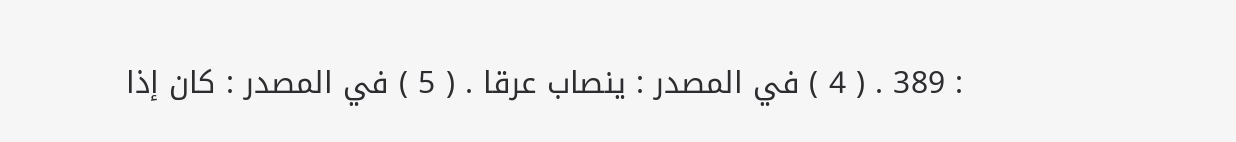: 389 . ( 4 ) في المصدر : ينصاب عرقا . ( 5 ) في المصدر : كان إذا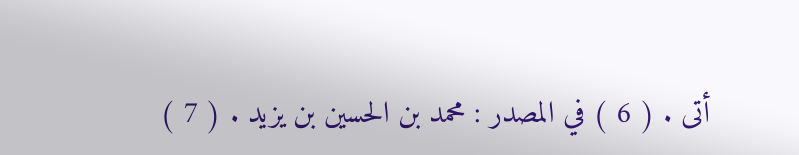أتى . ( 6 ) في المصدر : محمد بن الحسين بن يزيد . ( 7 )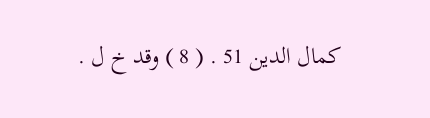كمال الدين 51 . ( 8 ) وقد خ ل .